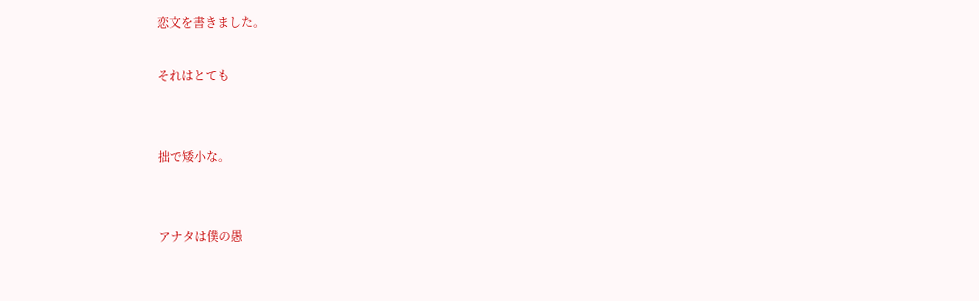恋文を書きました。

それはとても


拙で矮小な。


アナタは僕の愚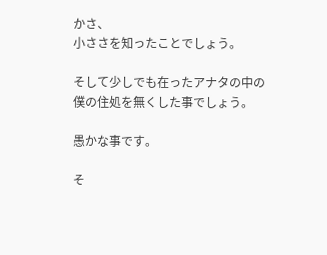かさ、
小ささを知ったことでしょう。

そして少しでも在ったアナタの中の
僕の住処を無くした事でしょう。

愚かな事です。

そ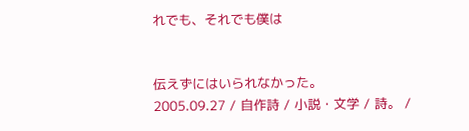れでも、それでも僕は


伝えずにはいられなかった。
2005.09.27 / 自作詩 / 小説・文学 / 詩。 /